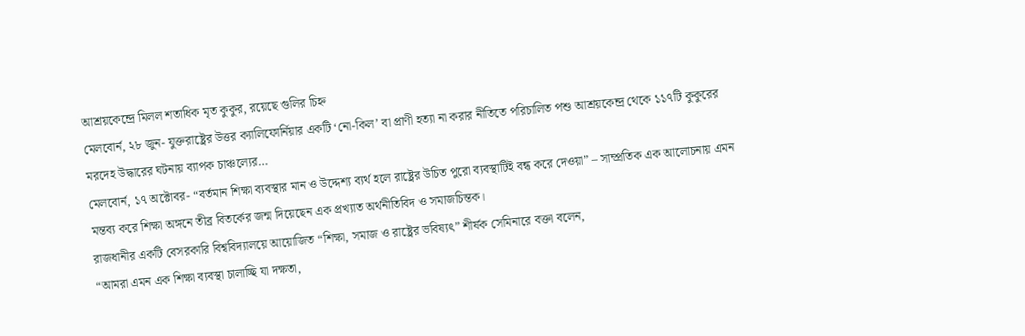আশ্রয়কেন্দ্রে মিলল শতাধিক মৃত কুকুর, রয়েছে গুলির চিহ্ন
মেলবোর্ন, ২৮ জুন- যুক্তরাষ্ট্রের উত্তর ক্যালিফোর্নিয়ার একটি ‘নো-কিল’ বা প্রাণী হত্যা না করার নীতিতে পরিচালিত পশু আশ্রয়কেন্দ্র থেকে ১১৭টি কুকুরের মরদেহ উদ্ধারের ঘটনায় ব্যাপক চাঞ্চল্যের…
মেলবোর্ন, ১৭ অক্টোবর- “বর্তমান শিক্ষা ব্যবস্থার মান ও উদ্দেশ্য ব্যর্থ হলে রাষ্ট্রের উচিত পুরো ব্যবস্থাটিই বন্ধ করে দেওয়া” – সাম্প্রতিক এক আলোচনায় এমন মন্তব্য করে শিক্ষা অঙ্গনে তীব্র বিতর্কের জন্ম দিয়েছেন এক প্রখ্যাত অর্থনীতিবিদ ও সমাজচিন্তক।
রাজধানীর একটি বেসরকারি বিশ্ববিদ্যালয়ে আয়োজিত “শিক্ষা, সমাজ ও রাষ্ট্রের ভবিষ্যৎ” শীর্ষক সেমিনারে বক্তা বলেন,
“আমরা এমন এক শিক্ষা ব্যবস্থা চালাচ্ছি যা দক্ষতা,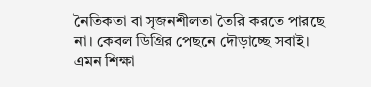নৈতিকতা বা সৃজনশীলতা তৈরি করতে পারছে না। কেবল ডিগ্রির পেছনে দৌড়াচ্ছে সবাই। এমন শিক্ষা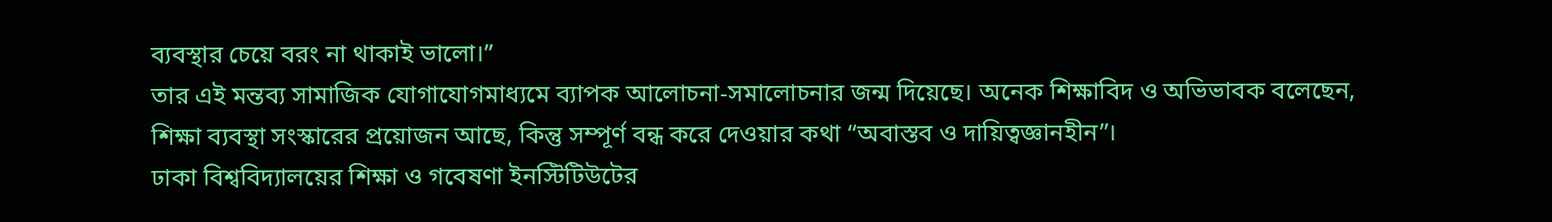ব্যবস্থার চেয়ে বরং না থাকাই ভালো।”
তার এই মন্তব্য সামাজিক যোগাযোগমাধ্যমে ব্যাপক আলোচনা-সমালোচনার জন্ম দিয়েছে। অনেক শিক্ষাবিদ ও অভিভাবক বলেছেন, শিক্ষা ব্যবস্থা সংস্কারের প্রয়োজন আছে, কিন্তু সম্পূর্ণ বন্ধ করে দেওয়ার কথা “অবাস্তব ও দায়িত্বজ্ঞানহীন”।
ঢাকা বিশ্ববিদ্যালয়ের শিক্ষা ও গবেষণা ইনস্টিটিউটের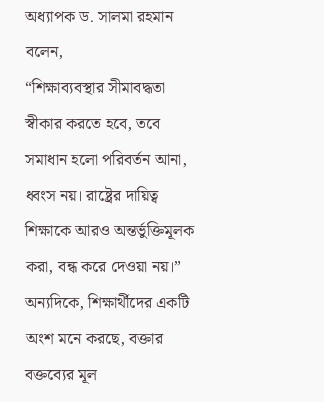অধ্যাপক ড. সালমা রহমান বলেন,
“শিক্ষাব্যবস্থার সীমাবদ্ধতা স্বীকার করতে হবে, তবে সমাধান হলো পরিবর্তন আনা, ধ্বংস নয়। রাষ্ট্রের দায়িত্ব শিক্ষাকে আরও অন্তর্ভুক্তিমূলক করা, বন্ধ করে দেওয়া নয়।”
অন্যদিকে, শিক্ষার্থীদের একটি অংশ মনে করছে, বক্তার বক্তব্যের মূল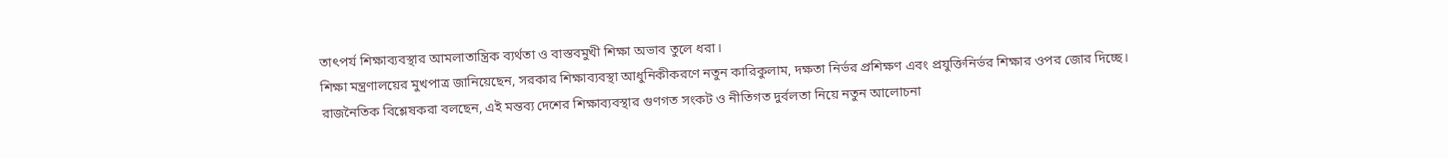তাৎপর্য শিক্ষাব্যবস্থার আমলাতান্ত্রিক ব্যর্থতা ও বাস্তবমুখী শিক্ষা অভাব তুলে ধরা।
শিক্ষা মন্ত্রণালয়ের মুখপাত্র জানিয়েছেন, সরকার শিক্ষাব্যবস্থা আধুনিকীকরণে নতুন কারিকুলাম, দক্ষতা নির্ভর প্রশিক্ষণ এবং প্রযুক্তিনির্ভর শিক্ষার ওপর জোর দিচ্ছে।
রাজনৈতিক বিশ্লেষকরা বলছেন, এই মন্তব্য দেশের শিক্ষাব্যবস্থার গুণগত সংকট ও নীতিগত দুর্বলতা নিয়ে নতুন আলোচনা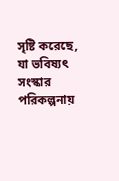সৃষ্টি করেছে, যা ভবিষ্যৎ সংস্কার পরিকল্পনায়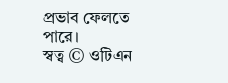প্রভাব ফেলতে পারে।
স্বত্ব © ওটিএন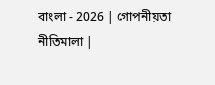বাংলা - 2026 | গোপনীয়তা নীতিমালা |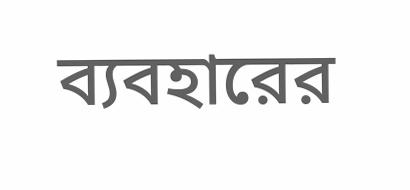ব্যবহারের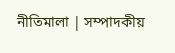নীতিমালা | সম্পাদকীয়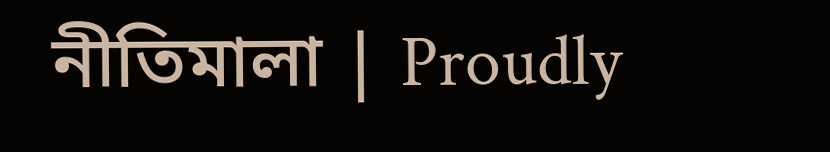নীতিমালা | Proudly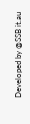Developed by @SSB it.au